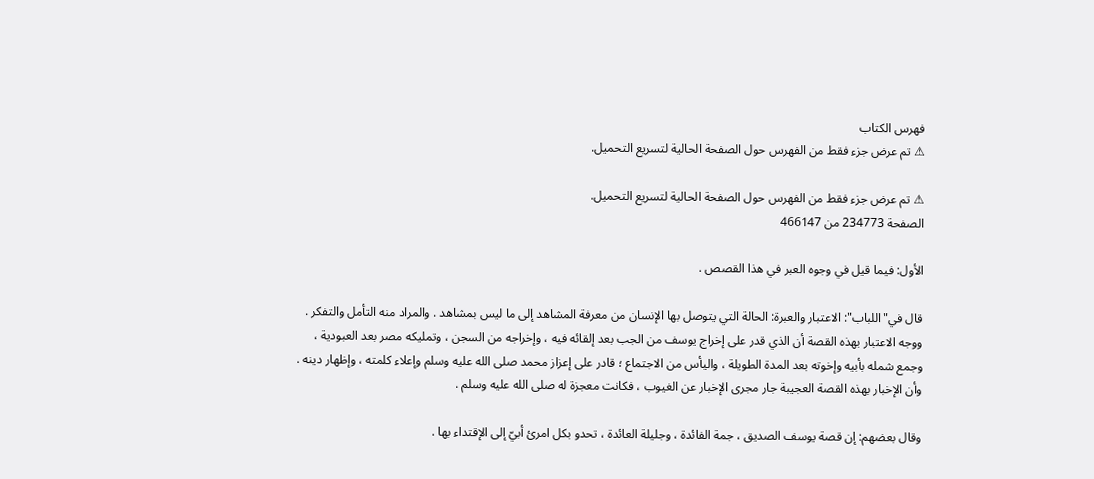فهرس الكتاب
⚠ تم عرض جزء فقط من الفهرس حول الصفحة الحالية لتسريع التحميل.

⚠ تم عرض جزء فقط من الفهرس حول الصفحة الحالية لتسريع التحميل.
الصفحة 234773 من 466147

الأول: فيما قيل في وجوه العبر في هذا القصص .

قال في"اللباب": الاعتبار والعبرة: الحالة التي يتوصل بها الإنسان من معرفة المشاهد إلى ما ليس بمشاهد . والمراد منه التأمل والتفكر . ووجه الاعتبار بهذه القصة أن الذي قدر على إخراج يوسف من الجب بعد إلقائه فيه ، وإخراجه من السجن ، وتمليكه مصر بعد العبودية ، وجمع شمله بأبيه وإخوته بعد المدة الطويلة ، واليأس من الاجتماع ؛ قادر على إعزاز محمد صلى الله عليه وسلم وإعلاء كلمته ، وإظهار دينه . وأن الإخبار بهذه القصة العجيبة جار مجرى الإخبار عن الغيوب ، فكانت معجزة له صلى الله عليه وسلم .

وقال بعضهم: إن قصة يوسف الصديق ، جمة الفائدة ، وجليلة العائدة ، تحدو بكل امرئ أبيّ إلى الإقتداء بها .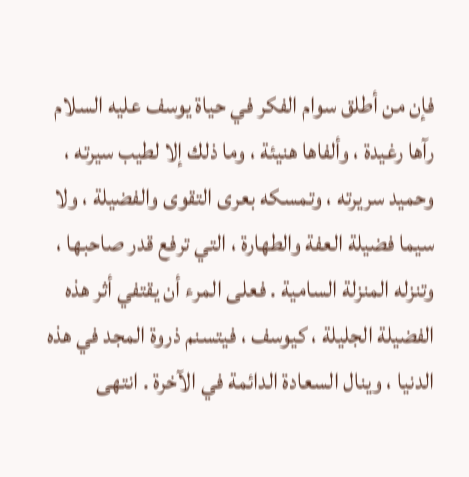فإن من أطلق سوام الفكر في حياة يوسف عليه السلام رآها رغيدة ، وألفاها هنيئة ، وما ذلك إلا لطيب سيرته ، وحميد سريرته ، وتمسكه بعرى التقوى والفضيلة ، ولا سيما فضيلة العفة والطهارة ، التي ترفع قدر صاحبها ، وتنزله المنزلة السامية . فعلى المرء أن يقتفي أثر هذه الفضيلة الجليلة ، كيوسف ، فيتسنم ذروة المجد في هذه الدنيا ، وينال السعادة الدائمة في الآخرة . انتهى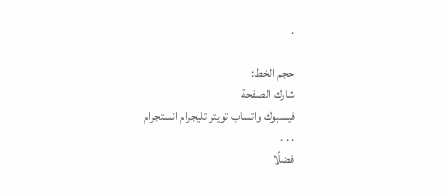.

حجم الخط:
شارك الصفحة
فيسبوك واتساب تويتر تليجرام انستجرام
. . .
فضلًا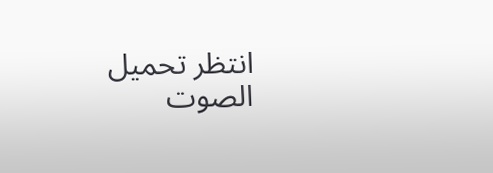انتظر تحميل الصوت